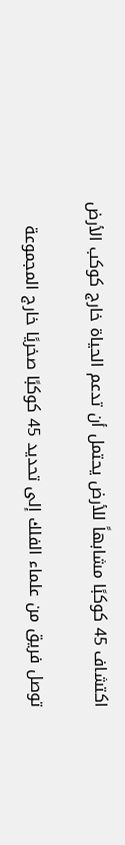اكتشاف 45 كوكبًا مشابهاً للأرض يحتمل أن تدعم الحياة خارج كوكب الأرض

توصل فريق من علماء الفلك إلى تحديد 45 كوكبًا صخريًا خارج المجموعة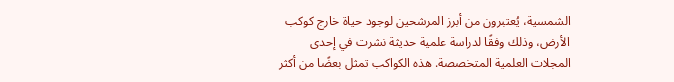الشمسية، يُعتبرون من أبرز المرشحين لوجود حياة خارج كوكب الأرض، وذلك وفقًا لدراسة علمية حديثة نشرت في إحدى المجلات العلمية المتخصصة. هذه الكواكب تمثل بعضًا من أكثر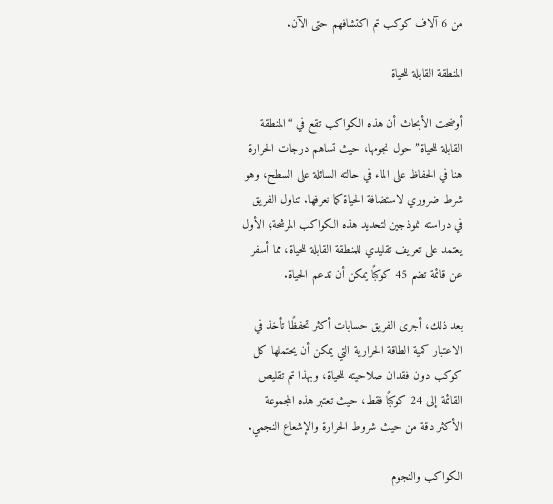من 6 آلاف كوكب تم اكتشافهم حتى الآن.

المنطقة القابلة للحياة

أوضحت الأبحاث أن هذه الكواكب تقع في “المنطقة القابلة للحياة” حول نجومها، حيث تساهم درجات الحرارة هنا في الحفاظ على الماء في حالته السائلة على السطح، وهو شرط ضروري لاستضافة الحياة كما نعرفها. تناول الفريق في دراسته نموذجين لتحديد هذه الكواكب المرشحة؛ الأول يعتمد على تعريف تقليدي للمنطقة القابلة للحياة، مما أسفر عن قائمة تضم 45 كوكبًا يمكن أن تدعم الحياة.

بعد ذلك، أجرى الفريق حسابات أكثر تحفظًا تأخذ في الاعتبار كمية الطاقة الحرارية التي يمكن أن يحتملها كل كوكب دون فقدان صلاحيته للحياة، وبهذا تم تقليص القائمة إلى 24 كوكبًا فقط، حيث تعتبر هذه المجموعة الأكثر دقة من حيث شروط الحرارة والإشعاع النجمي.

الكواكب والنجوم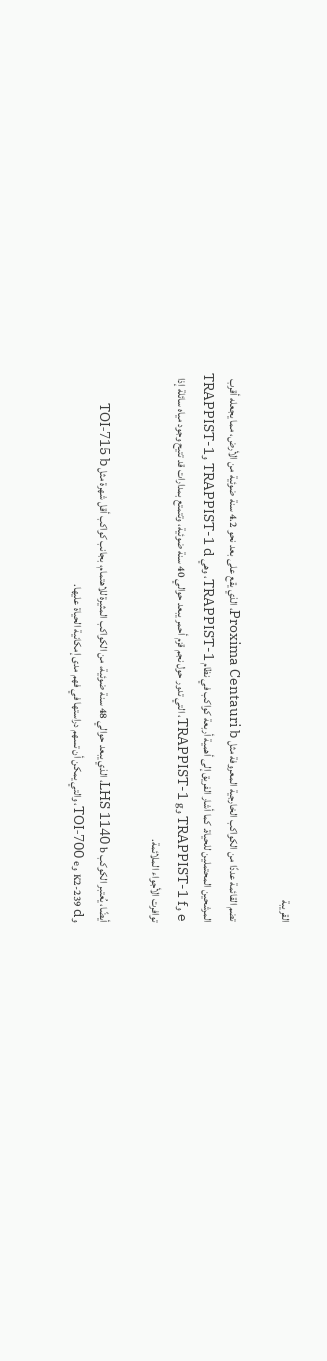القريبة

تضم القائمة عددًا من الكواكب الخارجية المعروفة مثل Proxima Centauri b، الذي يقع على بعد نحو 4.2 سنة ضوئية من الأرض، مما يجعله أقرب المرشحين المحتملين للحياة. كما أشار الفريق إلى أهمية أربعة كواكب في نظام TRAPPIST-1، وهي TRAPPIST-1 d وTRAPPIST-1 e وTRAPPIST-1 f وTRAPPIST-1 g، التي تدور حول نجم قزم أحمر يبعد حوالي 40 سنة ضوئية، وتتمتع بمدارات قد تتيح وجود مياه سائلة إذا توافرت الأجواء الملائمة.

أيضًا، يُعتبر الكوكب LHS 1140 b، الذي يبعد حوالي 48 سنة ضوئية، من الكواكب المثيرة للاهتمام، بجانب كواكب أقل شهرة مثل TOI‑715 b وK2‑239 d وTOI‑700 e، والتي يمكن أن تسهم دراستها في فهم مدى إمكانية الحياة عليها.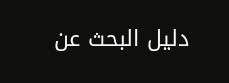دليل البحث عن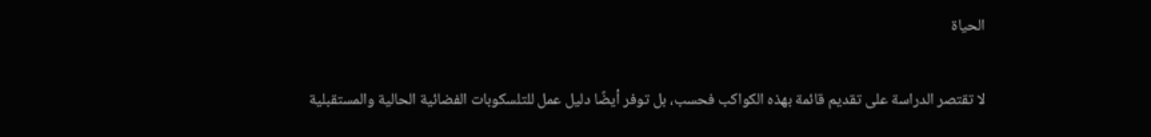الحياة

لا تقتصر الدراسة على تقديم قائمة بهذه الكواكب فحسب، بل توفر أيضًا دليل عمل للتلسكوبات الفضائية الحالية والمستقبلية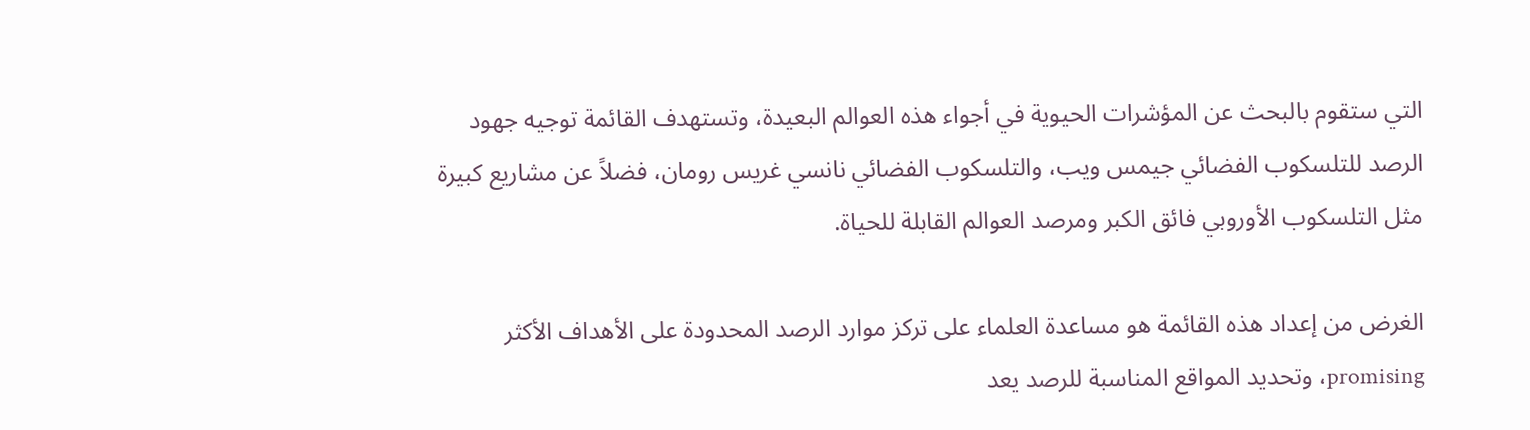التي ستقوم بالبحث عن المؤشرات الحيوية في أجواء هذه العوالم البعيدة، وتستهدف القائمة توجيه جهود الرصد للتلسكوب الفضائي جيمس ويب، والتلسكوب الفضائي نانسي غريس رومان، فضلاً عن مشاريع كبيرة مثل التلسكوب الأوروبي فائق الكبر ومرصد العوالم القابلة للحياة.

الغرض من إعداد هذه القائمة هو مساعدة العلماء على تركز موارد الرصد المحدودة على الأهداف الأكثر promising، وتحديد المواقع المناسبة للرصد يعد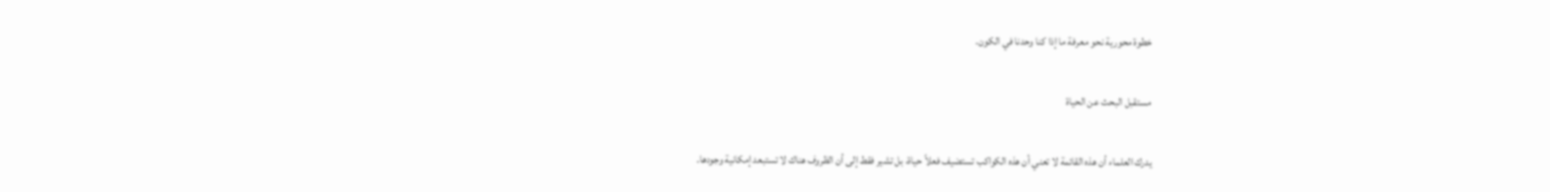خطوة محورية نحو معرفة ما إذا كنا وحدنا في الكون.

مستقبل البحث عن الحياة

يدرك العلماء أن هذه القائمة لا تعني أن هذه الكواكب تستضيف فعلاً حياة، بل تشير فقط إلى أن الظروف هناك لا تستبعد إمكانية وجودها.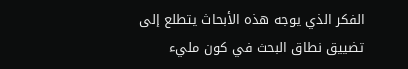الفكر الذي يوجه هذه الأبحاث يتطلع إلى تضييق نطاق البحث في كون مليء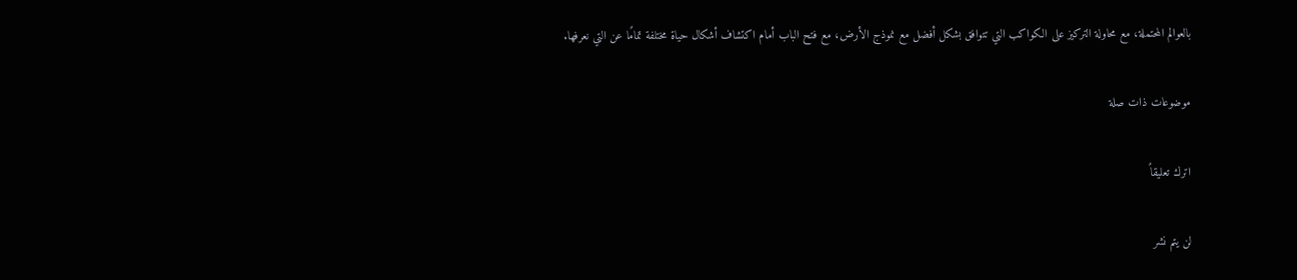بالعوالم المحتملة، مع محاولة التركيز على الكواكب التي تتوافق بشكل أفضل مع نموذج الأرض، مع فتح الباب أمام اكتشاف أشكال حياة مختلفة تمامًا عن التي نعرفها.

موضوعات ذات صلة

اترك تعليقاً

لن يتم نشر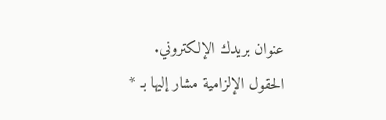عنوان بريدك الإلكتروني. الحقول الإلزامية مشار إليها بـ *